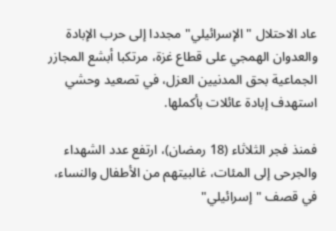عاد الاحتلال "الإسرائيلي" مجددا إلى حرب الإبادة والعدوان الهمجي على قطاع غزة، مرتكبا أبشع المجازر الجماعية بحق المدنيين العزل، في تصعيد وحشي استهدف إبادة عائلات بأكملها.

فمنذ فجر الثلاثاء (18 رمضان)، ارتفع عدد الشهداء والجرحى إلى المئات، غالبيتهم من الأطفال والنساء، في قصف "إسرائيلي"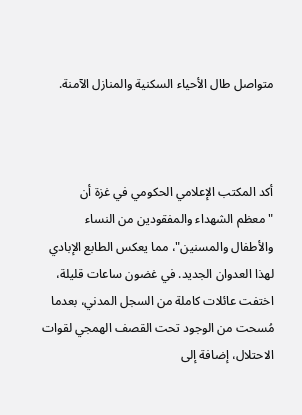متواصل طال الأحياء السكنية والمنازل الآمنة.



أكد المكتب الإعلامي الحكومي في غزة أن "معظم الشهداء والمفقودين من النساء والأطفال والمسنين"، مما يعكس الطابع الإبادي لهذا العدوان الجديد. في غضون ساعات قليلة، اختفت عائلات كاملة من السجل المدني، بعدما مُسحت من الوجود تحت القصف الهمجي لقوات الاحتلال، إضافة إلى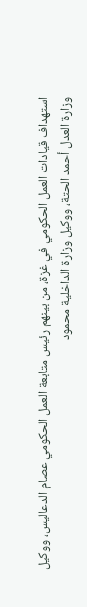استهداف قيادات العمل الحكومي في غزة، من بينهم رئيس متابعة العمل الحكومي عصام الدعاليس، ووكيل وزارة العدل أحمد الحتة، ووكيل وزارة الداخلية محمود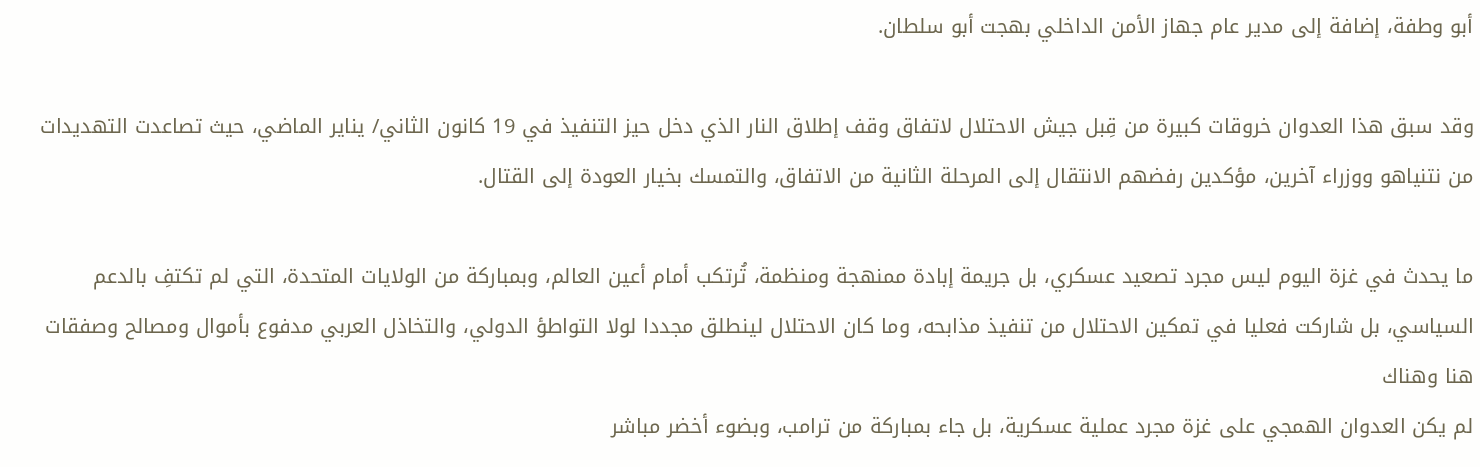أبو وطفة، إضافة إلى مدير عام جهاز الأمن الداخلي بهجت أبو سلطان.

وقد سبق هذا العدوان خروقات كبيرة من قِبل جيش الاحتلال لاتفاق وقف إطلاق النار الذي دخل حيز التنفيذ في 19 كانون الثاني/ يناير الماضي، حيث تصاعدت التهديدات من نتنياهو ووزراء آخرين، مؤكدين رفضهم الانتقال إلى المرحلة الثانية من الاتفاق، والتمسك بخيار العودة إلى القتال.

ما يحدث في غزة اليوم ليس مجرد تصعيد عسكري، بل جريمة إبادة ممنهجة ومنظمة، تُرتكب أمام أعين العالم، وبمباركة من الولايات المتحدة، التي لم تكتفِ بالدعم السياسي، بل شاركت فعليا في تمكين الاحتلال من تنفيذ مذابحه، وما كان الاحتلال لينطلق مجددا لولا التواطؤ الدولي، والتخاذل العربي مدفوع بأموال ومصالح وصفقات هنا وهناك
لم يكن العدوان الهمجي على غزة مجرد عملية عسكرية، بل جاء بمباركة من ترامب، وبضوء أخضر مباشر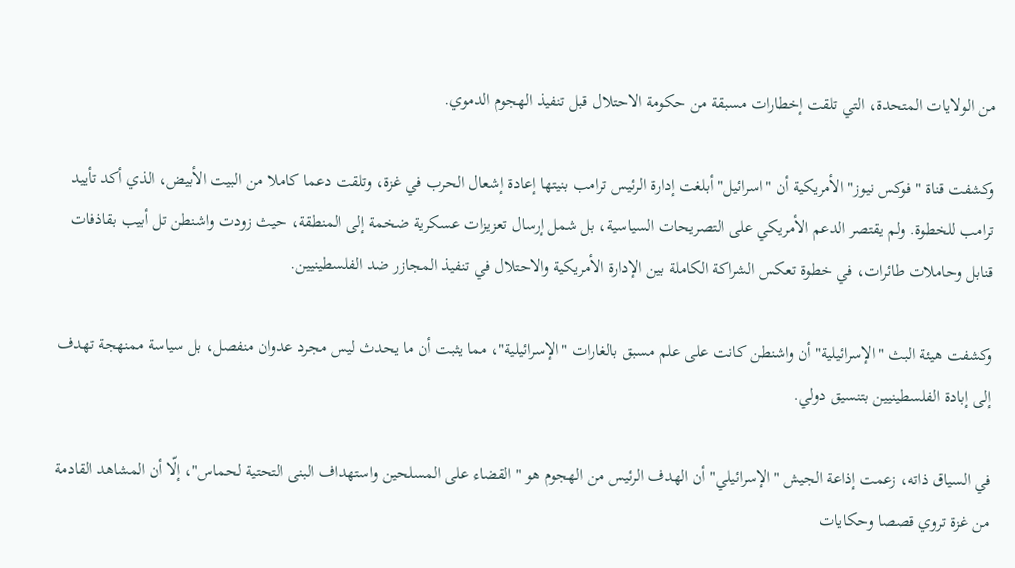من الولايات المتحدة، التي تلقت إخطارات مسبقة من حكومة الاحتلال قبل تنفيذ الهجوم الدموي.

وكشفت قناة "فوكس نيوز" الأمريكية أن "اسرائيل" أبلغت إدارة الرئيس ترامب بنيتها إعادة إشعال الحرب في غزة، وتلقت دعما كاملا من البيت الأبيض، الذي أكد تأييد ترامب للخطوة. ولم يقتصر الدعم الأمريكي على التصريحات السياسية، بل شمل إرسال تعزيزات عسكرية ضخمة إلى المنطقة، حيث زودت واشنطن تل أبيب بقاذفات قنابل وحاملات طائرات، في خطوة تعكس الشراكة الكاملة بين الإدارة الأمريكية والاحتلال في تنفيذ المجازر ضد الفلسطينيين.

وكشفت هيئة البث "الإسرائيلية" أن واشنطن كانت على علم مسبق بالغارات "الإسرائيلية"، مما يثبت أن ما يحدث ليس مجرد عدوان منفصل، بل سياسة ممنهجة تهدف إلى إبادة الفلسطينيين بتنسيق دولي.

في السياق ذاته، زعمت إذاعة الجيش "الإسرائيلي" أن الهدف الرئيس من الهجوم هو "القضاء على المسلحين واستهداف البنى التحتية لحماس"، إلّا أن المشاهد القادمة من غزة تروي قصصا وحكايات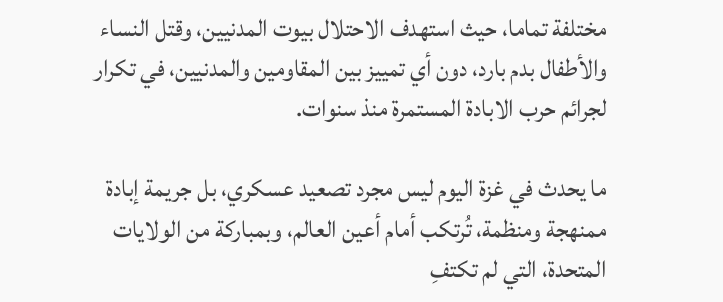مختلفة تماما، حيث استهدف الاحتلال بيوت المدنيين، وقتل النساء والأطفال بدم بارد، دون أي تمييز بين المقاومين والمدنيين، في تكرار لجرائم حرب الابادة المستمرة منذ سنوات.

ما يحدث في غزة اليوم ليس مجرد تصعيد عسكري، بل جريمة إبادة ممنهجة ومنظمة، تُرتكب أمام أعين العالم، وبمباركة من الولايات المتحدة، التي لم تكتفِ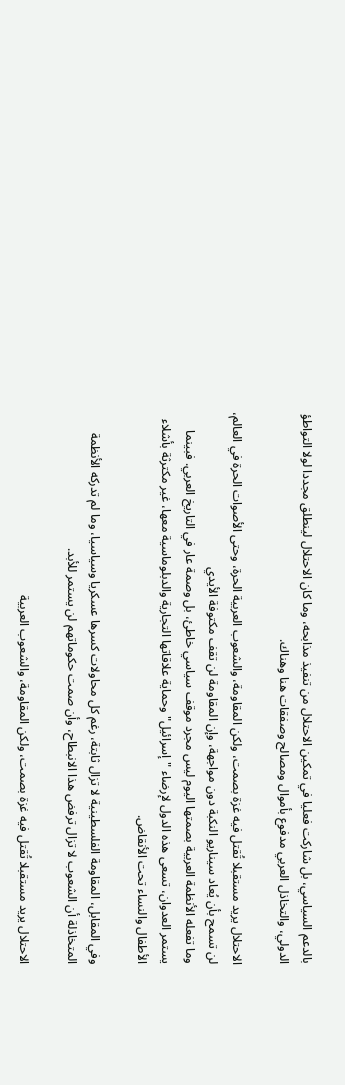بالدعم السياسي، بل شاركت فعليا في تمكين الاحتلال من تنفيذ مذابحه، وما كان الاحتلال لينطلق مجددا لولا التواطؤ الدولي، والتخاذل العربي مدفوع بأموال ومصالح وصفقات هنا وهناك.

الاحتلال يريد مستقبلا تُقتل فيه غزة بصمت، ولكن المقاومة، والشعوب العربية الحرة، وحتى الأصوات الحرة في العالم، لن تسمح بأن يُعاد سيناريو النكبة دون مواجهة، وإن المقاومة لن تقف مكتوفة الأيدي
وما تفعله الأنظمة العربية بصمتها اليوم ليس مجرد موقف سياسي خاطئ، بل وصمة عار في التاريخ العربي. فبينما يستمر العدوان، تسعى هذه الدول لإرضاء "إسرائيل" وحماية علاقاتها التجارية والدبلوماسية معها، غير مكترثة بأشلاء الأطفال والنساء تحت الأنقاض.

وفي المقابل، المقاومة الفلسطينية لا تزال ثابتة، رغم كل محاولات كسرها عسكريا وسياسيا، وما لم تدركه الأنظمة المتخاذلة أن الشعوب لا تزال ترفض هذا الانبطاح، وأن صمت حكوماتهم لن يستمر للأبد.

الاحتلال يريد مستقبلا تُقتل فيه غزة بصمت، ولكن المقاومة، والشعوب العربية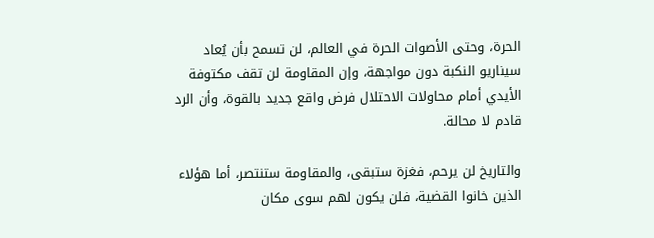الحرة، وحتى الأصوات الحرة في العالم، لن تسمح بأن يُعاد سيناريو النكبة دون مواجهة، وإن المقاومة لن تقف مكتوفة الأيدي أمام محاولات الاحتلال فرض واقع جديد بالقوة، وأن الرد قادم لا محالة.

والتاريخ لن يرحم، فغزة ستبقى، والمقاومة ستنتصر، أما هؤلاء الذين خانوا القضية، فلن يكون لهم سوى مكان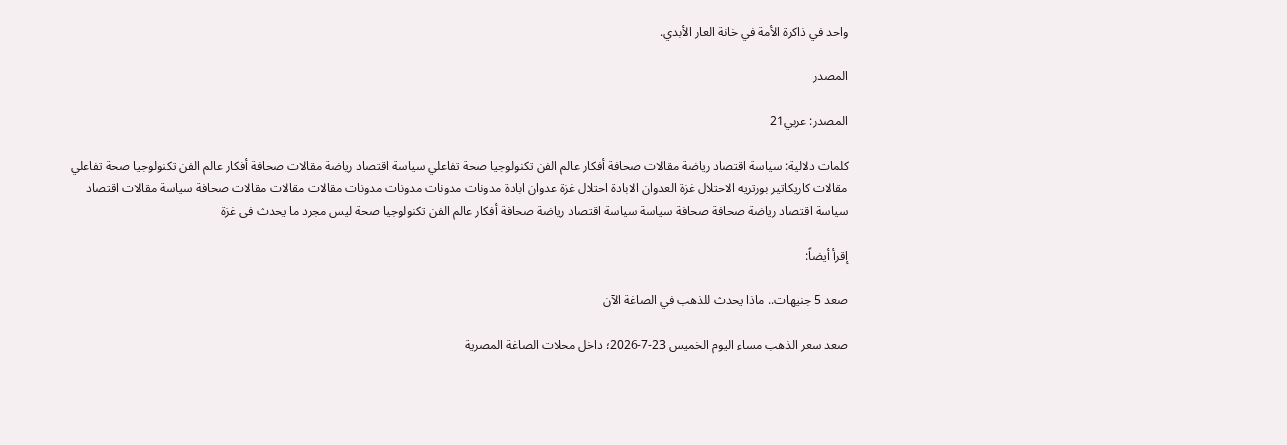واحد في ذاكرة الأمة في خانة العار الأبدي.

المصدر

المصدر: عربي21

كلمات دلالية: سياسة اقتصاد رياضة مقالات صحافة أفكار عالم الفن تكنولوجيا صحة تفاعلي سياسة اقتصاد رياضة مقالات صحافة أفكار عالم الفن تكنولوجيا صحة تفاعلي مقالات كاريكاتير بورتريه الاحتلال غزة العدوان الابادة احتلال غزة عدوان ابادة مدونات مدونات مدونات مدونات مقالات مقالات مقالات صحافة سياسة مقالات اقتصاد سياسة اقتصاد رياضة صحافة صحافة سياسة سياسة اقتصاد رياضة صحافة أفكار عالم الفن تكنولوجيا صحة لیس مجرد ما یحدث فی غزة

إقرأ أيضاً:

صعد 5 جنيهات.. ماذا يحدث للذهب في الصاغة الآن

صعد سعر الذهب مساء اليوم الخميس 23-7-2026؛ داخل محلات الصاغة المصرية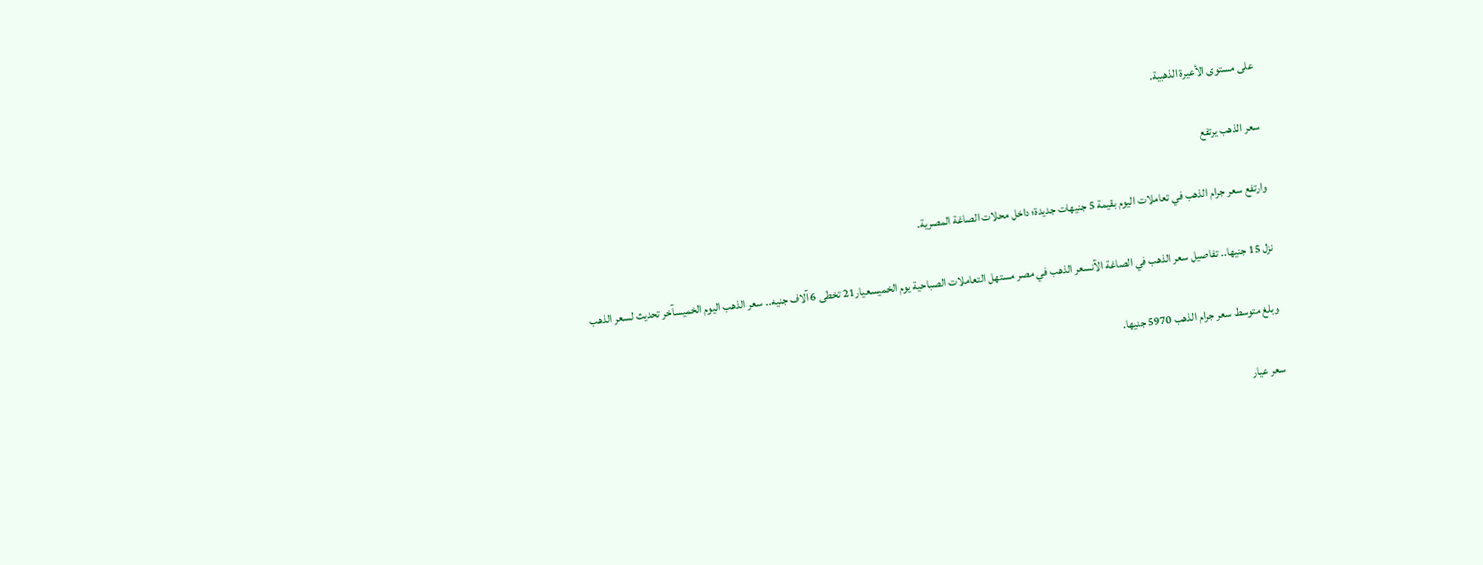على مستوى الأعيرة الذهبية.

سعر الذهب يرتفع

وارتفع سعر جرام الذهب في تعاملات اليوم بقيمة 5 جنيهات جديدة؛ داخل محلات الصاغة المصرية.

نزل 15 جنيها.. تفاصيل سعر الذهب في الصاغة الآنسعر الذهب في مصر مستهل التعاملات الصباحية يوم الخميسعيار21 تخطى 6 آلاف جنيه.. سعر الذهب اليوم الخميسآخر تحديث لسعر الذهب

وبلغ متوسط سعر جرام الذهب 5970 جنيها.

سعر عيار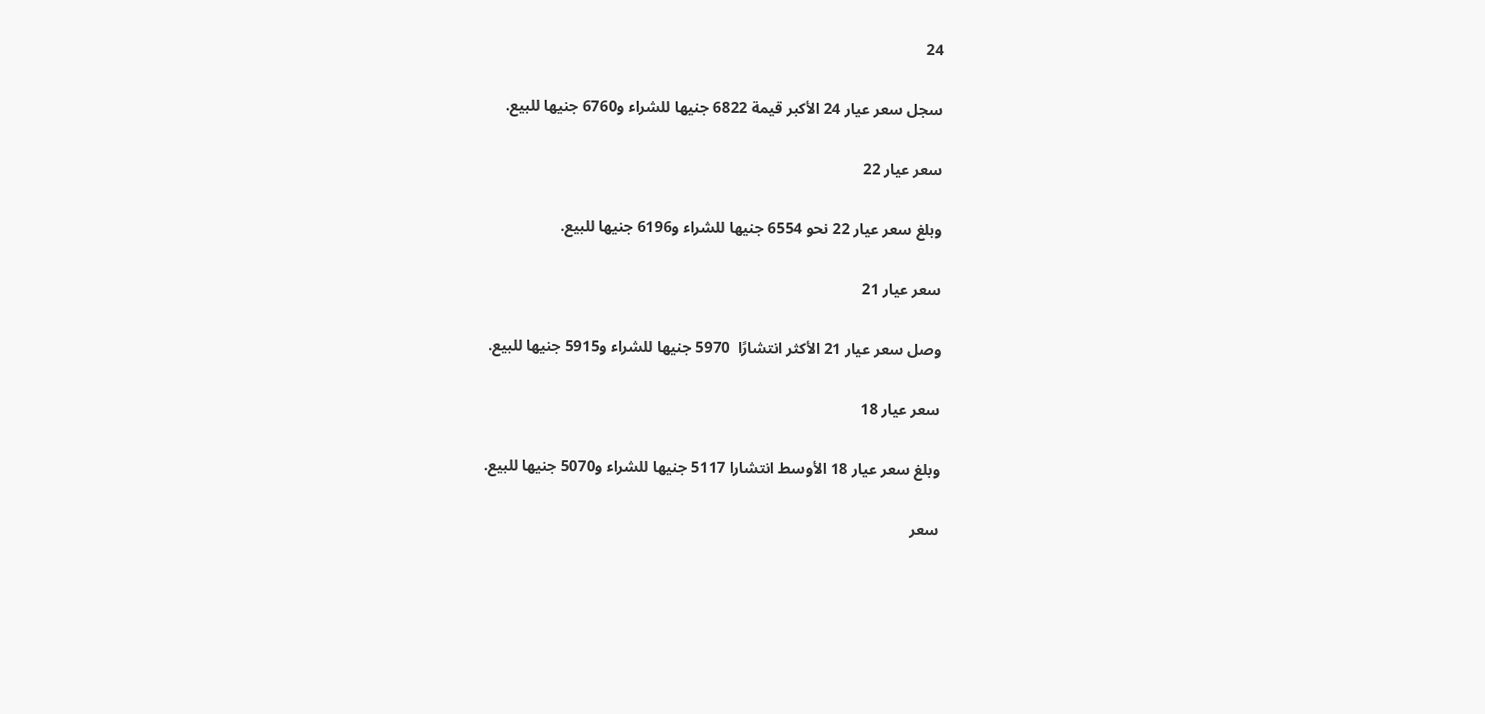24

سجل سعر عيار 24 الأكبر قيمة 6822 جنيها للشراء و6760 جنيها للبيع.

سعر عيار 22

وبلغ سعر عيار 22 نحو 6554 جنيها للشراء و6196 جنيها للبيع.

سعر عيار 21

وصل سعر عيار 21 الأكثر انتشارًا  5970 جنيها للشراء و5915 جنيها للبيع.

سعر عيار 18

وبلغ سعر عيار 18 الأوسط انتشارا 5117 جنيها للشراء و5070 جنيها للبيع.

سعر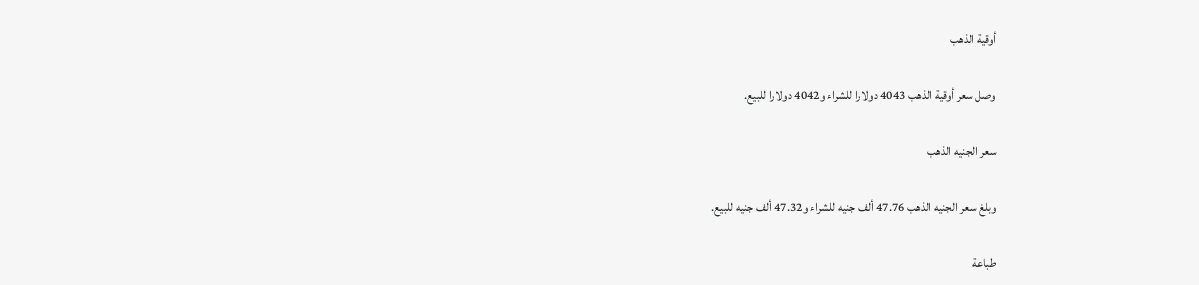أوقية الذهب

وصل سعر أوقية الذهب 4043 دولارا للشراء و4042 دولارا للبيع.

سعر الجنيه الذهب

وبلغ سعر الجنيه الذهب 47.76 ألف جنيه للشراء و47.32 ألف جنيه للبيع.

طباعة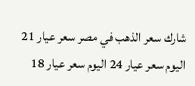شارك سعر الذهب في مصر سعر عيار 21 اليوم سعر عيار 24 اليوم سعر عيار 18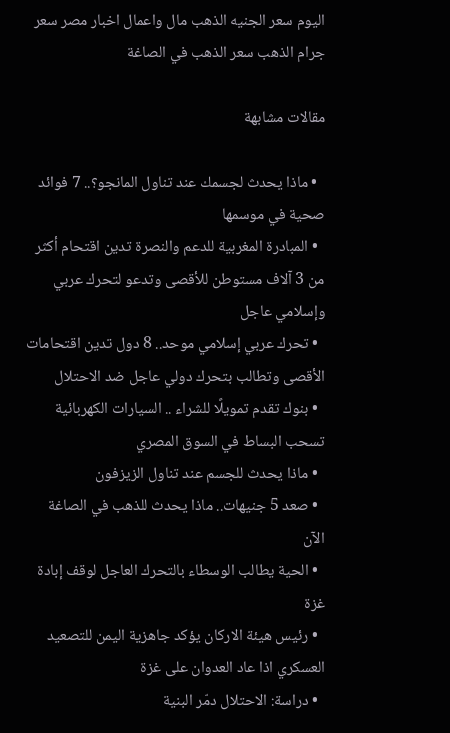اليوم سعر الجنيه الذهب مال واعمال اخبار مصر سعر جرام الذهب سعر الذهب في الصاغة

مقالات مشابهة

  • ماذا يحدث لجسمك عند تناول المانجو؟.. 7 فوائد صحية في موسمها
  • المبادرة المغربية للدعم والنصرة تدين اقتحام أكثر من 3 آلاف مستوطن للأقصى وتدعو لتحرك عربي وإسلامي عاجل
  • تحرك عربي إسلامي موحد.. 8 دول تدين اقتحامات الأقصى وتطالب بتحرك دولي عاجل ضد الاحتلال
  • بنوك تقدم تمويلًا للشراء .. السيارات الكهربائية تسحب البساط في السوق المصري
  • ماذا يحدث للجسم عند تناول الزيزفون
  • صعد 5 جنيهات.. ماذا يحدث للذهب في الصاغة الآن
  • الحية يطالب الوسطاء بالتحرك العاجل لوقف إبادة غزة
  • رئيس هيئة الاركان يؤكد جاهزية اليمن للتصعيد العسكري اذا عاد العدوان على غزة
  • دراسة: الاحتلال دمّر البنية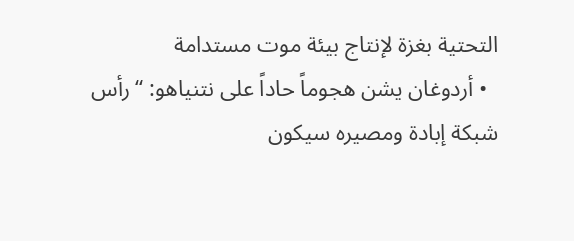التحتية بغزة لإنتاج بيئة موت مستدامة
  • أردوغان يشن هجوماً حاداً على نتنياهو: “رأس شبكة إبادة ومصيره سيكون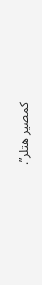كمصير هتلر”.